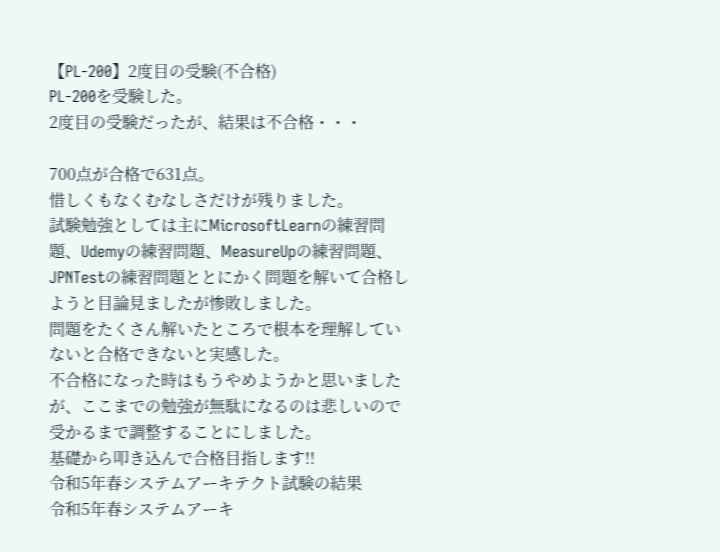【PL-200】2度目の受験(不合格)
PL-200を受験した。
2度目の受験だったが、結果は不合格・・・

700点が合格で631点。
惜しくもなくむなしさだけが残りました。
試験勉強としては主にMicrosoftLearnの練習問題、Udemyの練習問題、MeasureUpの練習問題、JPNTestの練習問題ととにかく問題を解いて合格しようと目論見ましたが惨敗しました。
問題をたくさん解いたところで根本を理解していないと合格できないと実感した。
不合格になった時はもうやめようかと思いましたが、ここまでの勉強が無駄になるのは悲しいので受かるまで調整することにしました。
基礎から叩き込んで合格目指します!!
令和5年春システムアーキテクト試験の結果
令和5年春システムアーキ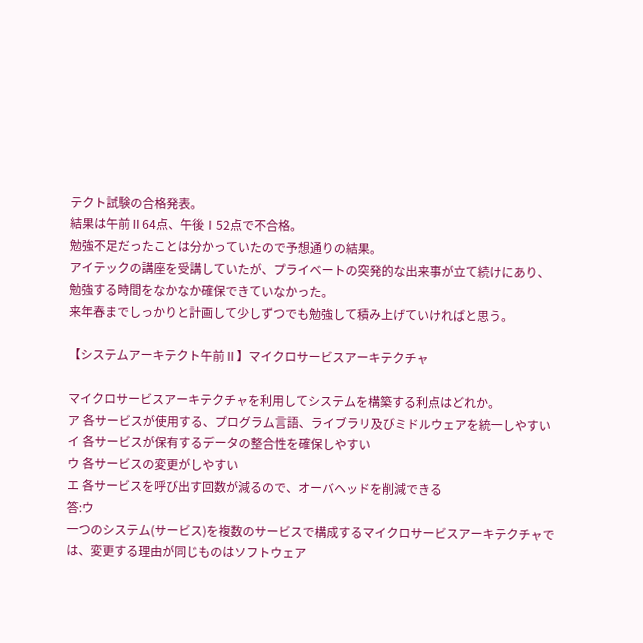テクト試験の合格発表。
結果は午前Ⅱ64点、午後Ⅰ52点で不合格。
勉強不足だったことは分かっていたので予想通りの結果。
アイテックの講座を受講していたが、プライベートの突発的な出来事が立て続けにあり、
勉強する時間をなかなか確保できていなかった。
来年春までしっかりと計画して少しずつでも勉強して積み上げていければと思う。

【システムアーキテクト午前Ⅱ】マイクロサービスアーキテクチャ

マイクロサービスアーキテクチャを利用してシステムを構築する利点はどれか。
ア 各サービスが使用する、プログラム言語、ライブラリ及びミドルウェアを統一しやすい
イ 各サービスが保有するデータの整合性を確保しやすい
ウ 各サービスの変更がしやすい
エ 各サービスを呼び出す回数が減るので、オーバヘッドを削減できる
答:ウ
一つのシステム(サービス)を複数のサービスで構成するマイクロサービスアーキテクチャでは、変更する理由が同じものはソフトウェア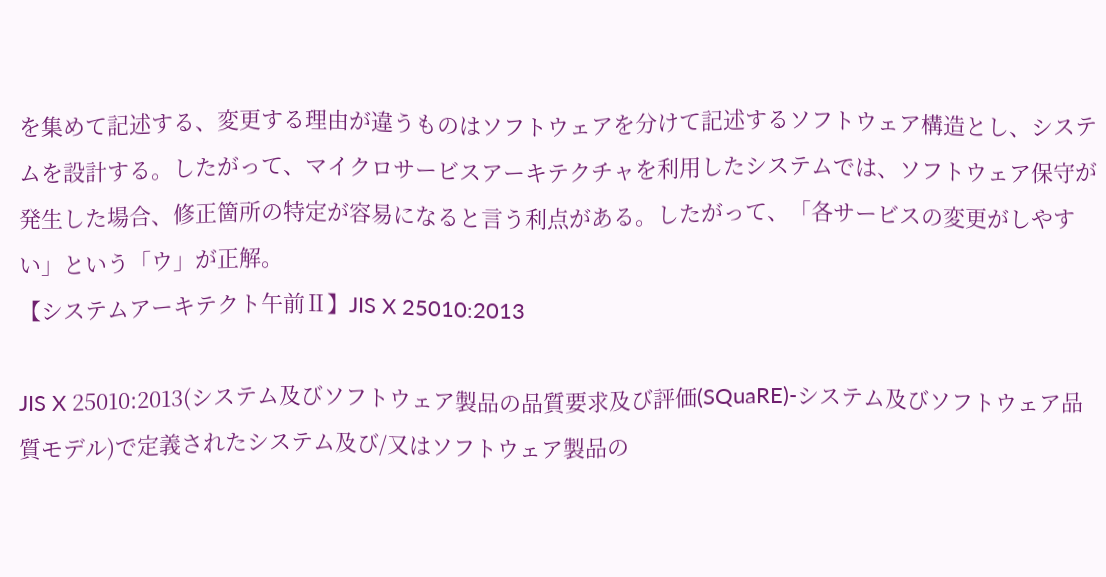を集めて記述する、変更する理由が違うものはソフトウェアを分けて記述するソフトウェア構造とし、システムを設計する。したがって、マイクロサービスアーキテクチャを利用したシステムでは、ソフトウェア保守が発生した場合、修正箇所の特定が容易になると言う利点がある。したがって、「各サービスの変更がしやすい」という「ウ」が正解。
【システムアーキテクト午前Ⅱ】JIS X 25010:2013

JIS X 25010:2013(システム及びソフトウェア製品の品質要求及び評価(SQuaRE)-システム及びソフトウェア品質モデル)で定義されたシステム及び/又はソフトウェア製品の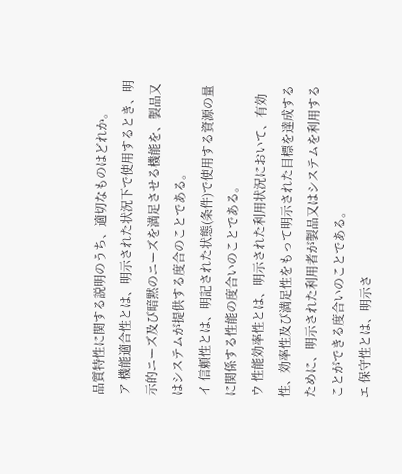品質特性に関する説明のうち、適切なものはどれか。
ア 機能適合性とは、明示された状況下で使用するとき、明示的ニーズ及び暗黙のニーズを満足させる機能を、製品又はシステムが提供する度合のことである。
イ 信頼性とは、明記された状態(条件)で使用する資源の量に関係する性能の度合いのことである。
ウ 性能効率性とは、明示された利用状況において、有効性、効率性及び満足性をもって明示された目標を達成するために、明示された利用者が製品又はシステムを利用することができる度合いのことである。
エ 保守性とは、明示さ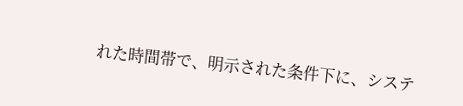れた時間帯で、明示された条件下に、システ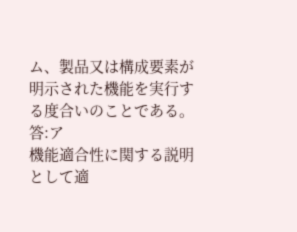ム、製品又は構成要素が明示された機能を実行する度合いのことである。
答:ア
機能適合性に関する説明として適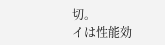切。
イは性能効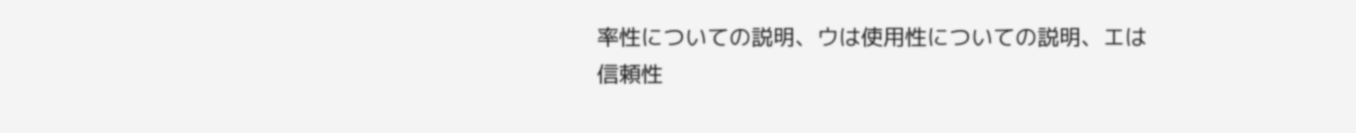率性についての説明、ウは使用性についての説明、エは信頼性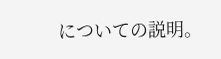についての説明。